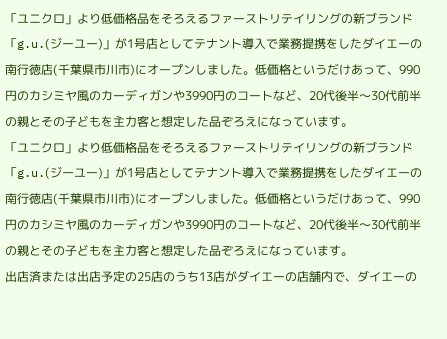「ユニクロ」より低価格品をそろえるファーストリテイリングの新ブランド「g.u.(ジーユー)」が1号店としてテナント導入で業務提携をしたダイエーの南行徳店(千葉県市川市)にオープンしました。低価格というだけあって、990円のカシミヤ風のカーディガンや3990円のコートなど、20代後半〜30代前半の親とその子どもを主力客と想定した品ぞろえになっています。
「ユニクロ」より低価格品をそろえるファーストリテイリングの新ブランド「g.u.(ジーユー)」が1号店としてテナント導入で業務提携をしたダイエーの南行徳店(千葉県市川市)にオープンしました。低価格というだけあって、990円のカシミヤ風のカーディガンや3990円のコートなど、20代後半〜30代前半の親とその子どもを主力客と想定した品ぞろえになっています。
出店済または出店予定の25店のうち13店がダイエーの店舗内で、ダイエーの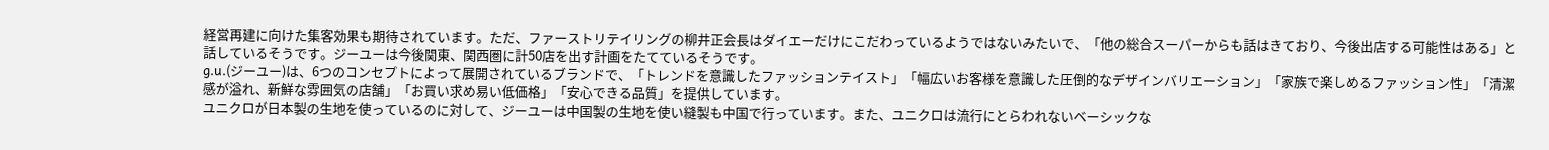経営再建に向けた集客効果も期待されています。ただ、ファーストリテイリングの柳井正会長はダイエーだけにこだわっているようではないみたいで、「他の総合スーパーからも話はきており、今後出店する可能性はある」と話しているそうです。ジーユーは今後関東、関西圏に計50店を出す計画をたてているそうです。
g.u.(ジーユー)は、6つのコンセプトによって展開されているブランドで、「トレンドを意識したファッションテイスト」「幅広いお客様を意識した圧倒的なデザインバリエーション」「家族で楽しめるファッション性」「清潔感が溢れ、新鮮な雰囲気の店舗」「お買い求め易い低価格」「安心できる品質」を提供しています。
ユニクロが日本製の生地を使っているのに対して、ジーユーは中国製の生地を使い縫製も中国で行っています。また、ユニクロは流行にとらわれないベーシックな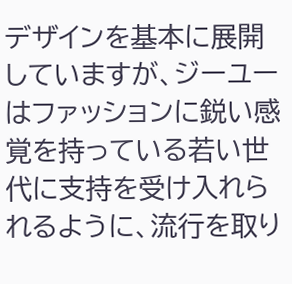デザインを基本に展開していますが、ジーユーはファッションに鋭い感覚を持っている若い世代に支持を受け入れられるように、流行を取り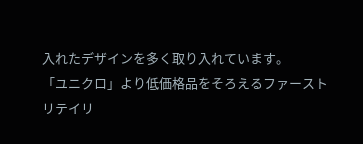入れたデザインを多く取り入れています。
「ユニクロ」より低価格品をそろえるファーストリテイリ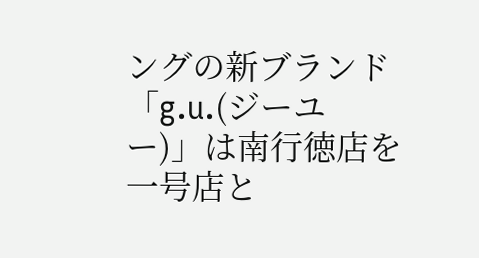ングの新ブランド「g.u.(ジーユー)」は南行徳店を一号店と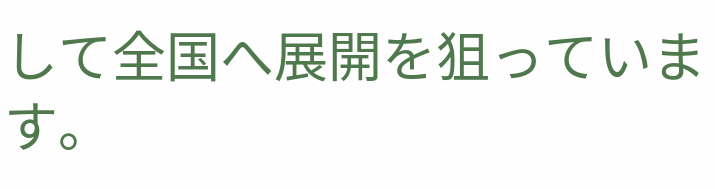して全国へ展開を狙っています。